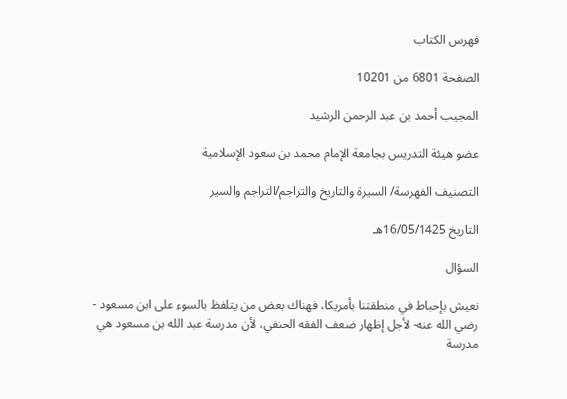فهرس الكتاب

الصفحة 6801 من 10201

المجيب أحمد بن عبد الرحمن الرشيد

عضو هيئة التدريس بجامعة الإمام محمد بن سعود الإسلامية

التصنيف الفهرسة/ السيرة والتاريخ والتراجم/التراجم والسير

التاريخ 16/05/1425هـ

السؤال

نعيش بإحباط في منطقتنا بأمريكا، فهناك بعض من يتلفظ بالسوء على ابن مسعود - رضي الله عنه- لأجل إظهار ضعف الفقه الحنفي، لأن مدرسة عبد الله بن مسعود هي مدرسة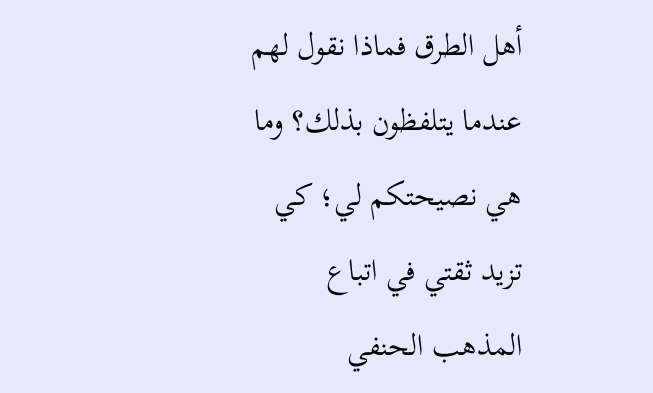أهل الطرق فماذا نقول لهم عندما يتلفظون بذلك؟ وما هي نصيحتكم لي؛ كي تزيد ثقتي في اتباع المذهب الحنفي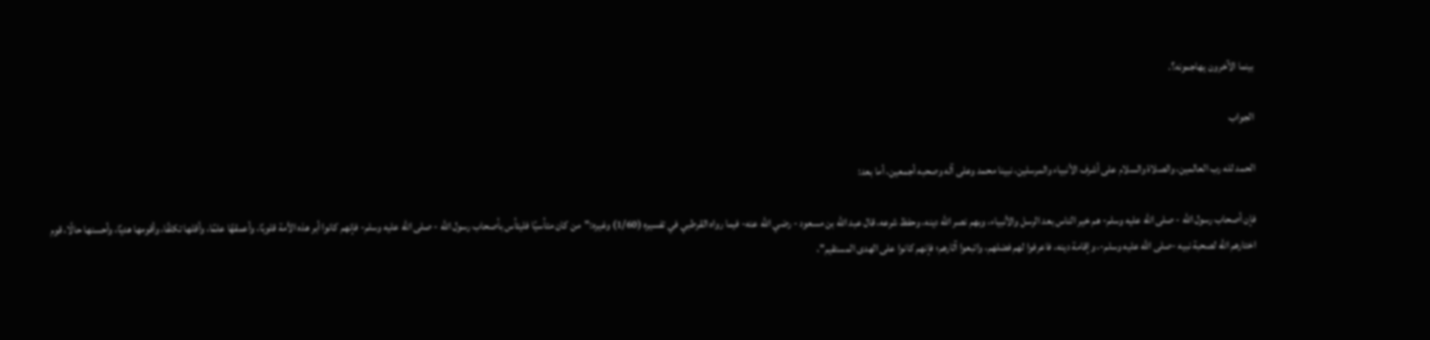بينما الآخرون يهاجمونه؟.

الجواب

الحمد لله رب العالمين، والصلاة والسلام على أشرف الأنبياء والمرسلين، نبينا محمد وعلى آله وصحبه أجمعين، أما بعد:

فإن أصحاب رسول الله - صلى الله عليه وسلم- هم خير الناس بعد الرسل والأنبياء، وبهم نصر الله دينه، وحفظ شرعه، قال عبد الله بن مسعود - رضي الله عنه- فيما رواه القرطبي في تفسيره (1/60) وغيره:"من كان متأسيًا فليتأس بأصحاب رسول الله - صلى الله عليه وسلم- فإنهم كانوا أبر هذه الأمة قلوبًا، وأعمقهًا علمًا، وأقلها تكلفًا، وأقومها هديًا، وأحسنها حالًا، قوم اختارهم الله لصحبة نبيه -صلى الله عليه وسلم-، وإقامة دينه، فاعرفوا لهم فضلهم، واتبعوا آثارهم؛ فإنهم كانوا على الهدى المستقيم"،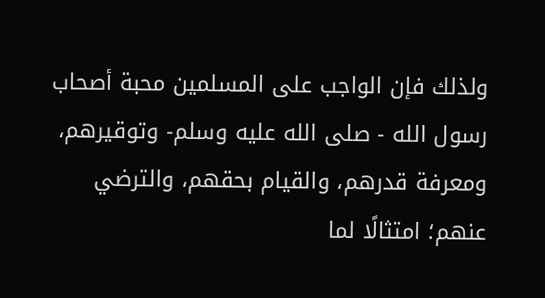ولذلك فإن الواجب على المسلمين محبة أصحاب رسول الله - صلى الله عليه وسلم- وتوقيرهم، ومعرفة قدرهم، والقيام بحقهم، والترضي عنهم؛ امتثالًا لما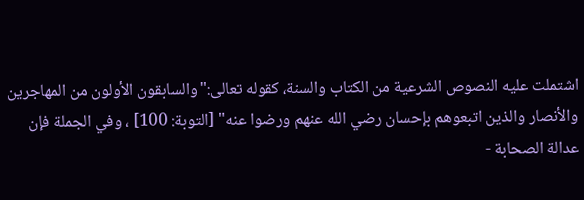اشتملت عليه النصوص الشرعية من الكتاب والسنة، كقوله تعالى:"والسابقون الأولون من المهاجرين والأنصار والذين اتبعوهم بإحسان رضي الله عنهم ورضوا عنه" [التوبة: 100] ، وفي الجملة فإن عدالة الصحابة -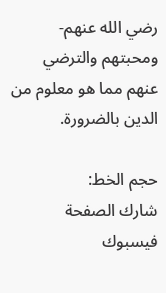رضي الله عنهم- ومحبتهم والترضي عنهم مما هو معلوم من الدين بالضرورة.

حجم الخط:
شارك الصفحة
فيسبوك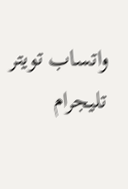واتساب تويتر تليجرام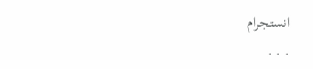انستجرام
. . .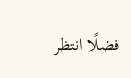فضلًا انتظر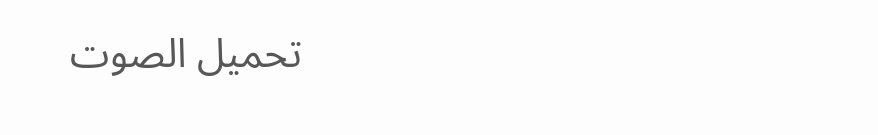تحميل الصوت